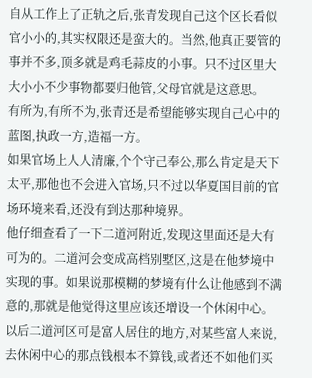自从工作上了正轨之后,张青发现自己这个区长看似官小小的,其实权限还是蛮大的。当然,他真正要管的事并不多,顶多就是鸡毛蒜皮的小事。只不过区里大大小小不少事物都要归他管,父母官就是这意思。
有所为,有所不为,张青还是希望能够实现自己心中的蓝图,执政一方,造福一方。
如果官场上人人清廉,个个守己奉公,那么肯定是天下太平,那他也不会进入官场,只不过以华夏国目前的官场环境来看,还没有到达那种境界。
他仔细查看了一下二道河附近,发现这里面还是大有可为的。二道河会变成高档别墅区,这是在他梦境中实现的事。如果说那模糊的梦境有什么让他感到不满意的,那就是他觉得这里应该还增设一个休闲中心。以后二道河区可是富人居住的地方,对某些富人来说,去休闲中心的那点钱根本不算钱,或者还不如他们买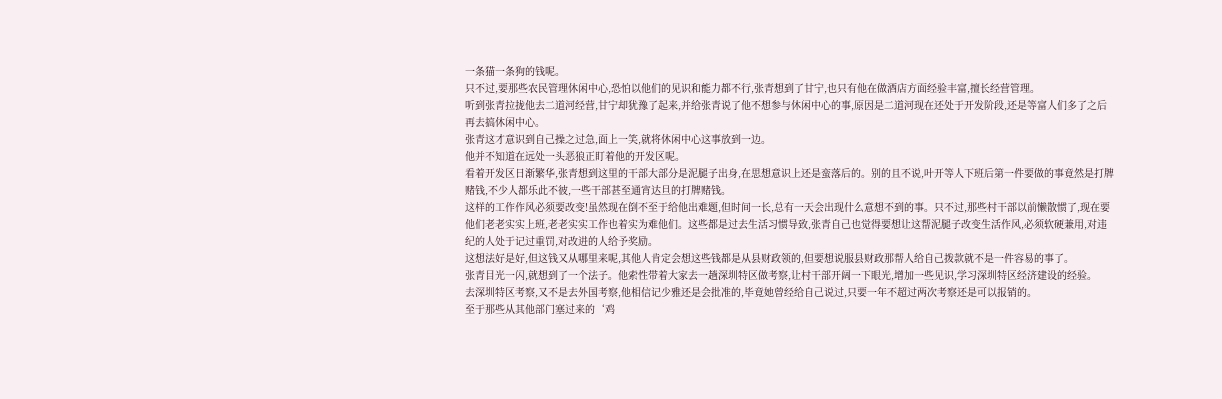一条猫一条狗的钱呢。
只不过,要那些农民管理休闲中心,恐怕以他们的见识和能力都不行,张青想到了甘宁,也只有他在做酒店方面经验丰富,擅长经营管理。
听到张青拉拢他去二道河经营,甘宁却犹豫了起来,并给张青说了他不想参与休闲中心的事,原因是二道河现在还处于开发阶段,还是等富人们多了之后再去搞休闲中心。
张青这才意识到自己操之过急,面上一笑,就将休闲中心这事放到一边。
他并不知道在远处一头恶狼正盯着他的开发区呢。
看着开发区日渐繁华,张青想到这里的干部大部分是泥腿子出身,在思想意识上还是蛮落后的。别的且不说,叶开等人下班后第一件要做的事竟然是打牌赌钱,不少人都乐此不彼,一些干部甚至通宵达旦的打牌赌钱。
这样的工作作风必须要改变!虽然现在倒不至于给他出难题,但时间一长,总有一天会出现什么意想不到的事。只不过,那些村干部以前懒散惯了,现在要他们老老实实上班,老老实实工作也着实为难他们。这些都是过去生活习惯导致,张青自己也觉得要想让这帮泥腿子改变生活作风,必须软硬兼用,对违纪的人处于记过重罚,对改进的人给予奖励。
这想法好是好,但这钱又从哪里来呢,其他人肯定会想这些钱都是从县财政领的,但要想说服县财政那帮人给自己拨款就不是一件容易的事了。
张青目光一闪,就想到了一个法子。他索性带着大家去一趟深圳特区做考察,让村干部开阔一下眼光,增加一些见识,学习深圳特区经济建设的经验。
去深圳特区考察,又不是去外国考察,他相信记少雅还是会批准的,毕竟她曾经给自己说过,只要一年不超过两次考察还是可以报销的。
至于那些从其他部门塞过来的‘鸡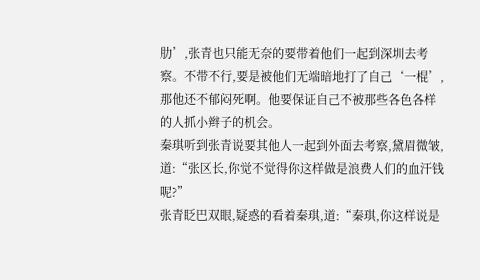肋’,张青也只能无奈的要带着他们一起到深圳去考察。不带不行,要是被他们无端暗地打了自己‘一棍’,那他还不郁闷死啊。他要保证自己不被那些各色各样的人抓小辫子的机会。
秦琪听到张青说要其他人一起到外面去考察,黛眉微皱,道:“张区长,你觉不觉得你这样做是浪费人们的血汗钱呢?”
张青眨巴双眼,疑惑的看着秦琪,道:“秦琪,你这样说是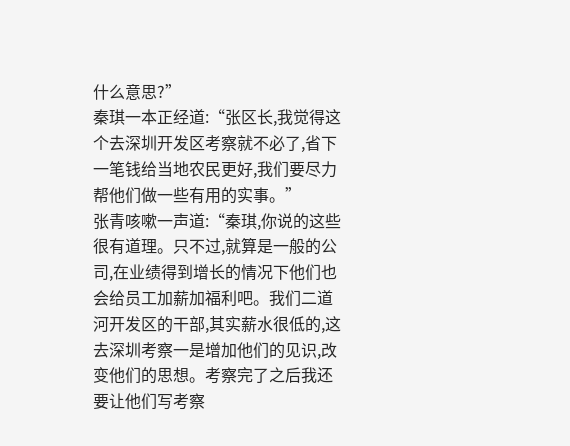什么意思?”
秦琪一本正经道:“张区长,我觉得这个去深圳开发区考察就不必了,省下一笔钱给当地农民更好,我们要尽力帮他们做一些有用的实事。”
张青咳嗽一声道:“秦琪,你说的这些很有道理。只不过,就算是一般的公司,在业绩得到增长的情况下他们也会给员工加薪加福利吧。我们二道河开发区的干部,其实薪水很低的,这去深圳考察一是增加他们的见识,改变他们的思想。考察完了之后我还要让他们写考察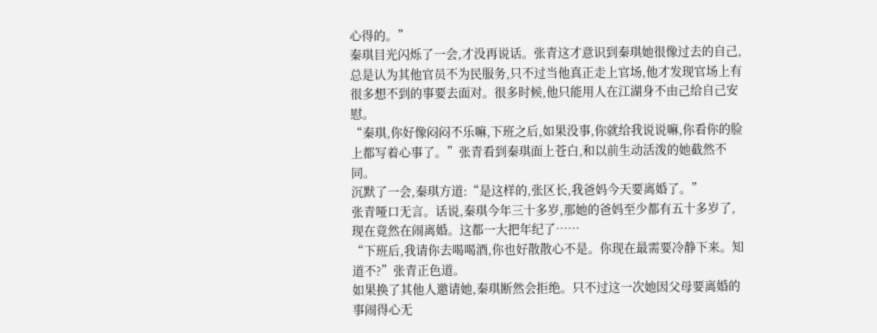心得的。”
秦琪目光闪烁了一会,才没再说话。张青这才意识到秦琪她很像过去的自己,总是认为其他官员不为民服务,只不过当他真正走上官场,他才发现官场上有很多想不到的事要去面对。很多时候,他只能用人在江湖身不由己给自己安慰。
“秦琪,你好像闷闷不乐嘛,下班之后,如果没事,你就给我说说嘛,你看你的脸上都写着心事了。”张青看到秦琪面上苍白,和以前生动活泼的她截然不同。
沉默了一会,秦琪方道:“是这样的,张区长,我爸妈今天要离婚了。”
张青哑口无言。话说,秦琪今年三十多岁,那她的爸妈至少都有五十多岁了,现在竟然在闹离婚。这都一大把年纪了……
“下班后,我请你去喝喝酒,你也好散散心不是。你现在最需要冷静下来。知道不?”张青正色道。
如果换了其他人邀请她,秦琪断然会拒绝。只不过这一次她因父母要离婚的事闹得心无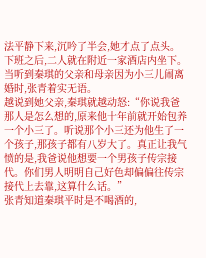法平静下来,沉吟了半会,她才点了点头。
下班之后,二人就在附近一家酒店内坐下。
当听到秦琪的父亲和母亲因为小三儿闹离婚时,张青着实无语。
越说到她父亲,秦琪就越动怒:“你说我爸那人是怎么想的,原来他十年前就开始包养一个小三了。听说那个小三还为他生了一个孩子,那孩子都有八岁大了。真正让我气愤的是,我爸说他想要一个男孩子传宗接代。你们男人明明自己好色却偏偏往传宗接代上去靠,这算什么话。”
张青知道秦琪平时是不喝酒的,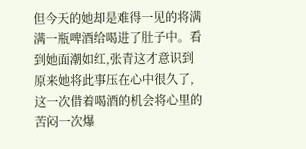但今天的她却是难得一见的将满满一瓶啤酒给喝进了肚子中。看到她面潮如红,张青这才意识到原来她将此事压在心中很久了,这一次借着喝酒的机会将心里的苦闷一次爆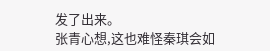发了出来。
张青心想,这也难怪秦琪会如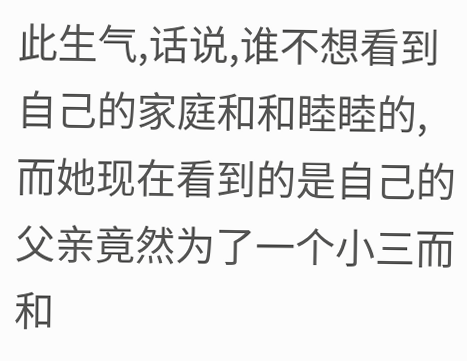此生气,话说,谁不想看到自己的家庭和和睦睦的,而她现在看到的是自己的父亲竟然为了一个小三而和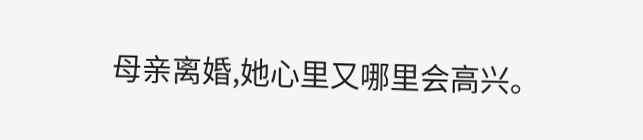母亲离婚,她心里又哪里会高兴。